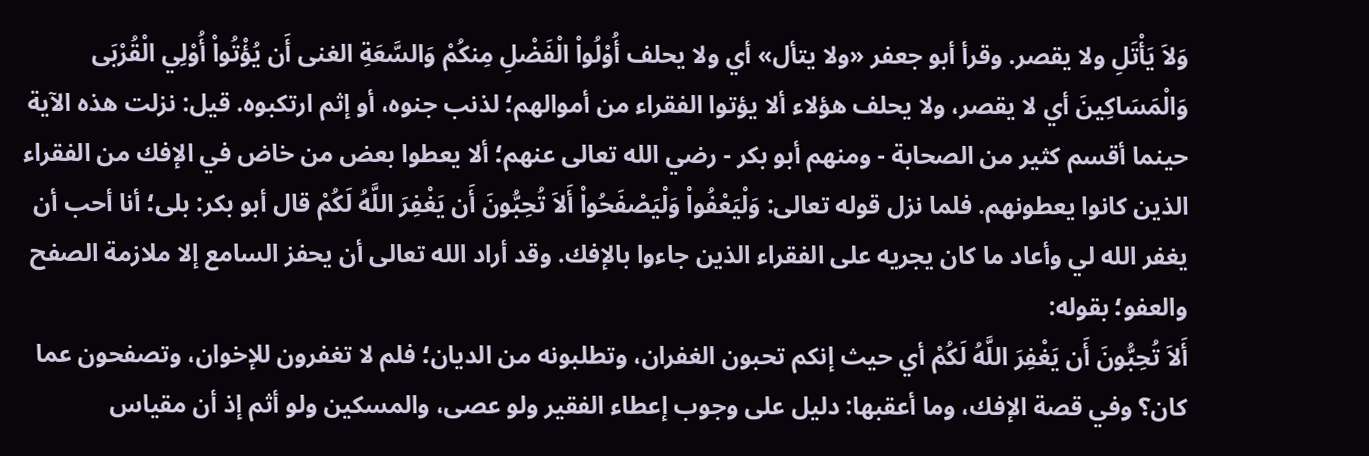وَلاَ يَأْتَلِ ولا يقصر. وقرأ أبو جعفر «ولا يتأل» أي ولا يحلف أُوْلُواْ الْفَضْلِ مِنكُمْ وَالسَّعَةِ الغنى أَن يُؤْتُواْ أُوْلِي الْقُرْبَى وَالْمَسَاكِينَ أي لا يقصر، ولا يحلف هؤلاء ألا يؤتوا الفقراء من أموالهم؛ لذنب جنوه، أو إثم ارتكبوه. قيل: نزلت هذه الآية حينما أقسم كثير من الصحابة - ومنهم أبو بكر - رضي الله تعالى عنهم؛ ألا يعطوا بعض من خاض في الإفك من الفقراء الذين كانوا يعطونهم. فلما نزل قوله تعالى: وَلْيَعْفُواْ وَلْيَصْفَحُواْ أَلاَ تُحِبُّونَ أَن يَغْفِرَ اللَّهُ لَكُمْ قال أبو بكر: بلى؛ أنا أحب أن يغفر الله لي وأعاد ما كان يجريه على الفقراء الذين جاءوا بالإفك. وقد أراد الله تعالى أن يحفز السامع إلا ملازمة الصفح والعفو؛ بقوله:
أَلاَ تُحِبُّونَ أَن يَغْفِرَ اللَّهُ لَكُمْ أي حيث إنكم تحبون الغفران، وتطلبونه من الديان؛ فلم لا تغفرون للإخوان، وتصفحون عما كان؟ وفي قصة الإفك، وما أعقبها: دليل على وجوب إعطاء الفقير ولو عصى، والمسكين ولو أثم إذ أن مقياس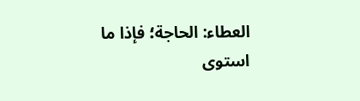العطاء: الحاجة؛ فإذا ما استوى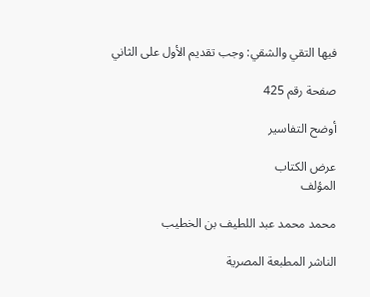فيها التقي والشقي: وجب تقديم الأول على الثاني

صفحة رقم 425

أوضح التفاسير

عرض الكتاب
المؤلف

محمد محمد عبد اللطيف بن الخطيب

الناشر المطبعة المصرية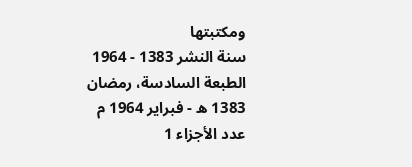ومكتبتها
سنة النشر 1383 - 1964
الطبعة السادسة، رمضان 1383 ه - فبراير 1964 م
عدد الأجزاء 1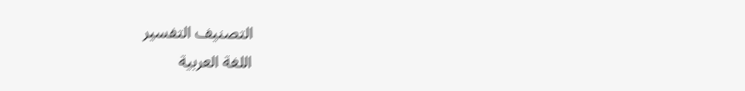التصنيف التفسير
اللغة العربية